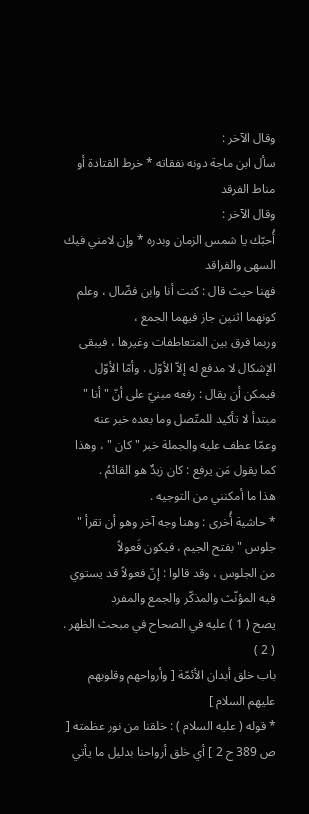وقال الآخر :
سأل ابن ماجة دونه نفقاته * خرط القتادة أو مناط الفرقد
وقال الآخر :
أُحبّك يا شمس الزمان وبدره * وإن لامني فيك السهى والفراقد
فهنا حيث قال : كنت أنا وابن فضّال ، وعلم كونهما اثنين جاز فيهما الجمع ،
وربما فرق بين المتعاطفات وغيرها ، فيبقى الإشكال لا مدفع له إلاّ الأوّل . وأمّا الأوّل
فيمكن أن يقال : رفعه مبنيّ على أنّ " أنا " مبتدأ لا تأكيد للمتّصل وما بعده خبر عنه
وعمّا عطف عليه والجملة خبر " كان " ، وهذا كما يقول مَن يرفع : كان زيدٌ هو القائمُ .
هذا ما أمكنني من التوجيه .
* حاشية أُخرى : وهنا وجه آخر وهو أن تقرأ " جلوس " بفتح الجيم ، فيكون فَعولاً
من الجلوس ، وقد قالوا : إنّ فعولاً قد يستوي فيه المؤنّث والمذكّر والجمع والمفرد
يصح ( 1 ) عليه في الصحاح في مبحث الظهر . ( 2 )
باب خلق أبدان الأئمّة [ وأرواحهم وقلوبهم عليهم السلام ]
* قوله ( عليه السلام ) : خلقنا من نور عظمته [ ص 389 ح 2 ] أي خلق أرواحنا بدليل ما يأتي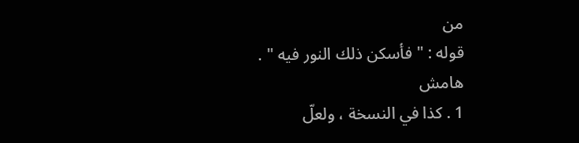من
قوله : " فأسكن ذلك النور فيه " .
هامش
1 . كذا في النسخة ، ولعلّ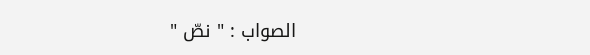الصواب : " نصّ "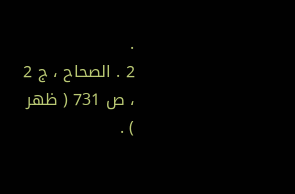.
2 . الصحاح ، ج 2 ، ص 731 ( ظهر ) .